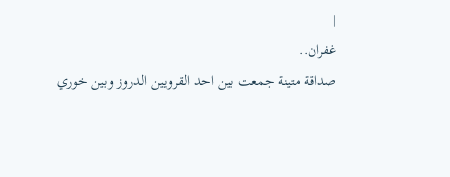|
غفران..
صداقة متينة جمعت بين احد القرويين الدروز وبين خوري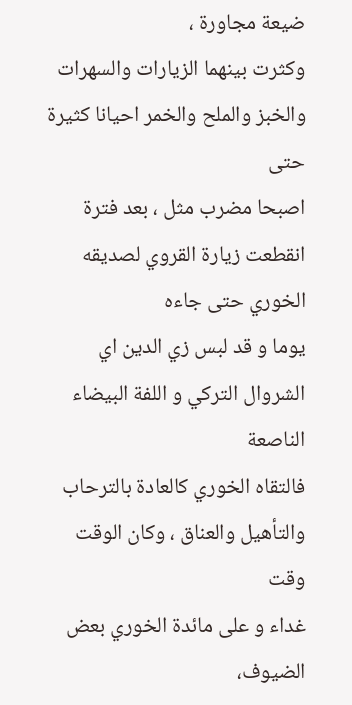ضيعة مجاورة ،
وكثرت بينهما الزيارات والسهرات والخبز والملح والخمر احيانا كثيرة حتى
اصبحا مضرب مثل ، بعد فترة انقطعت زيارة القروي لصديقه الخوري حتى جاءه
يوما و قد لبس زي الدين اي الشروال التركي و اللفة البيضاء الناصعة
فالتقاه الخوري كالعادة بالترحاب والتأهيل والعناق ، وكان الوقت وقت
غداء و على مائدة الخوري بعض الضيوف،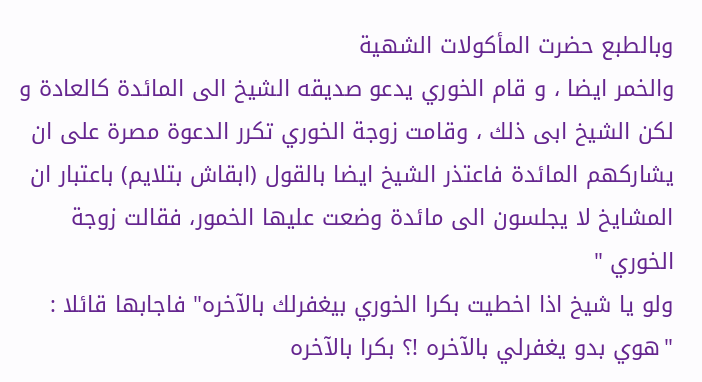وبالطبع حضرت المأكولات الشهية
والخمر ايضا ، و قام الخوري يدعو صديقه الشيخ الى المائدة كالعادة و
لكن الشيخ ابى ذلك ، وقامت زوجة الخوري تكرر الدعوة مصرة على ان
يشاركهم المائدة فاعتذر الشيخ ايضا بالقول (ابقاش بتلايم) باعتبار ان
المشايخ لا يجلسون الى مائدة وضعت عليها الخمور، فقالت زوجة الخوري "
ولو يا شيخ اذا اخطيت بكرا الخوري بيغفرلك بالآخره" فاجابها قائلا :
"هوي بدو يغفرلي بالآخره !؟ بكرا بالآخره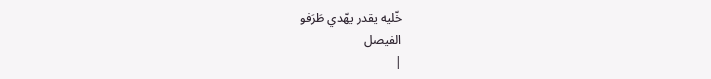خّليه يقدر يهّدي طَرَفو
الفيصل
|